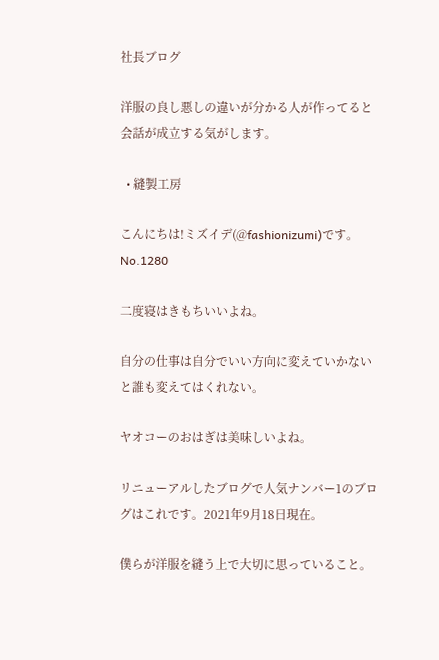社長ブログ

洋服の良し悪しの違いが分かる人が作ってると会話が成立する気がします。

  • 縫製工房

こんにちは!ミズイデ(@fashionizumi)です。No.1280

二度寝はきもちいいよね。

自分の仕事は自分でいい方向に変えていかないと誰も変えてはくれない。

ヤオコーのおはぎは美味しいよね。

リニューアルしたブログで人気ナンバー1のブログはこれです。2021年9月18日現在。

僕らが洋服を縫う上で大切に思っていること。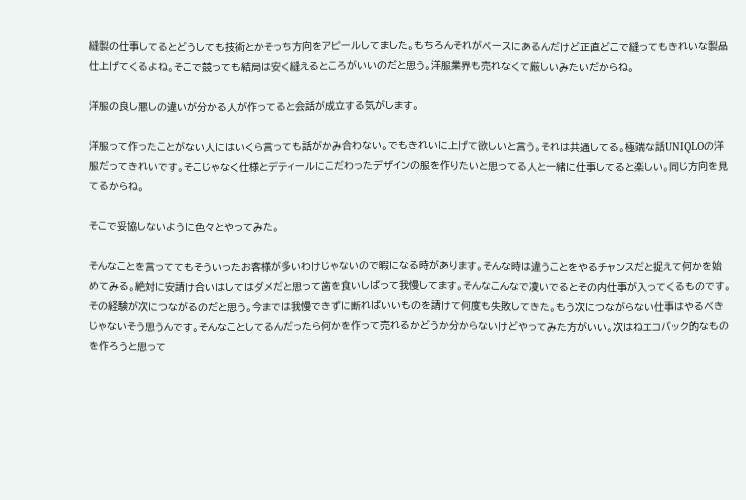縫製の仕事してるとどうしても技術とかそっち方向をアピールしてました。もちろんそれがベースにあるんだけど正直どこで縫ってもきれいな製品仕上げてくるよね。そこで競っても結局は安く縫えるところがいいのだと思う。洋服業界も売れなくて厳しいみたいだからね。

洋服の良し悪しの違いが分かる人が作ってると会話が成立する気がします。

洋服って作ったことがない人にはいくら言っても話がかみ合わない。でもきれいに上げて欲しいと言う。それは共通してる。極端な話UNIQLOの洋服だってきれいです。そこじゃなく仕様とデティールにこだわったデザインの服を作りたいと思ってる人と一緒に仕事してると楽しい。同じ方向を見てるからね。

そこで妥協しないように色々とやってみた。

そんなことを言っててもそういったお客様が多いわけじゃないので暇になる時があります。そんな時は違うことをやるチャンスだと捉えて何かを始めてみる。絶対に安請け合いはしてはダメだと思って歯を食いしばって我慢してます。そんなこんなで凌いでるとその内仕事が入ってくるものです。その経験が次につながるのだと思う。今までは我慢できずに断ればいいものを請けて何度も失敗してきた。もう次につながらない仕事はやるべきじゃないそう思うんです。そんなことしてるんだったら何かを作って売れるかどうか分からないけどやってみた方がいい。次はねエコバック的なものを作ろうと思って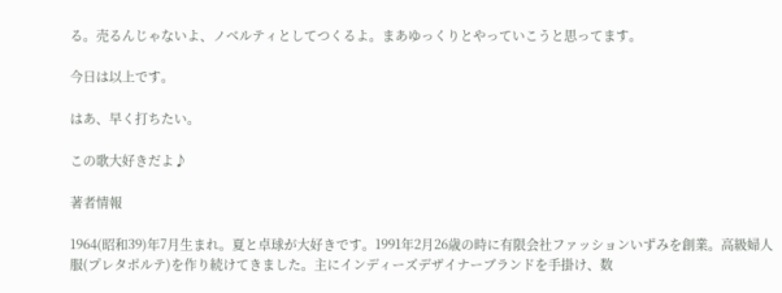る。売るんじゃないよ、ノベルティとしてつくるよ。まあゆっくりとやっていこうと思ってます。

今日は以上です。

はあ、早く打ちたい。

この歌大好きだよ♪

著者情報

1964(昭和39)年7月生まれ。夏と卓球が大好きです。1991年2月26歳の時に有限会社ファッションいずみを創業。高級婦人服(プレタポルテ)を作り続けてきました。主にインディーズデザイナーブランドを手掛け、数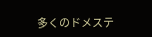多くのドメステ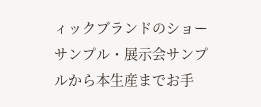ィックブランドのショーサンプル・展示会サンプルから本生産までお手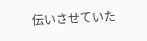伝いさせていた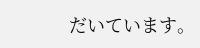だいています。